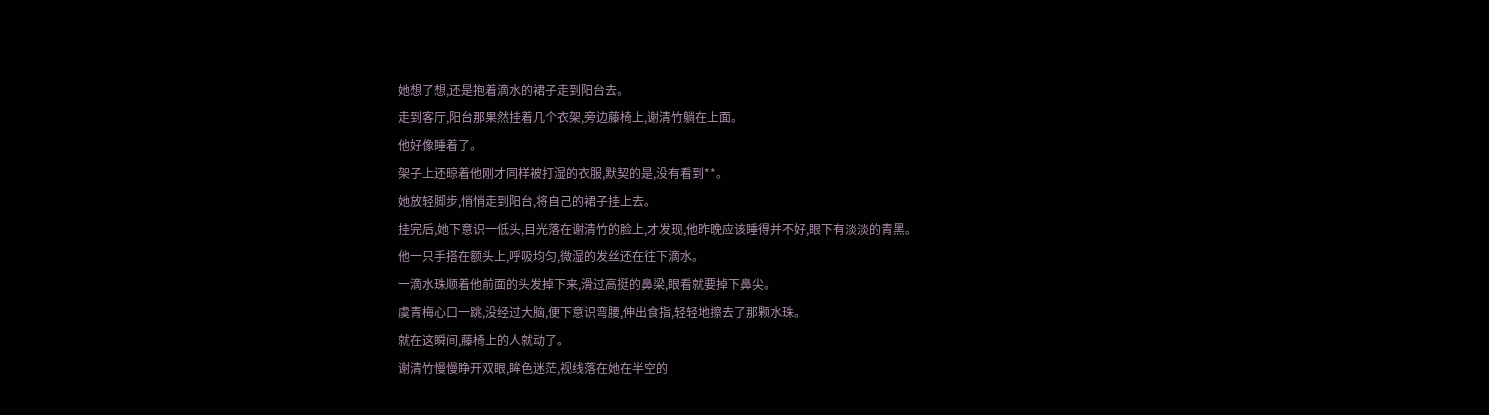她想了想,还是抱着滴水的裙子走到阳台去。
走到客厅,阳台那果然挂着几个衣架,旁边藤椅上,谢清竹躺在上面。
他好像睡着了。
架子上还晾着他刚才同样被打湿的衣服,默契的是,没有看到**。
她放轻脚步,悄悄走到阳台,将自己的裙子挂上去。
挂完后,她下意识一低头,目光落在谢清竹的脸上,才发现,他昨晚应该睡得并不好,眼下有淡淡的青黑。
他一只手搭在额头上,呼吸均匀,微湿的发丝还在往下滴水。
一滴水珠顺着他前面的头发掉下来,滑过高挺的鼻梁,眼看就要掉下鼻尖。
虞青梅心口一跳,没经过大脑,便下意识弯腰,伸出食指,轻轻地擦去了那颗水珠。
就在这瞬间,藤椅上的人就动了。
谢清竹慢慢睁开双眼,眸色迷茫,视线落在她在半空的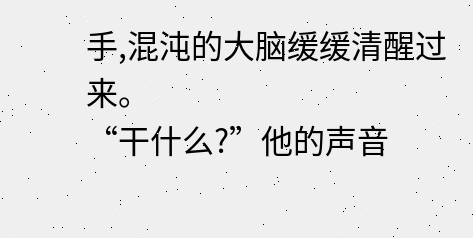手,混沌的大脑缓缓清醒过来。
“干什么?”他的声音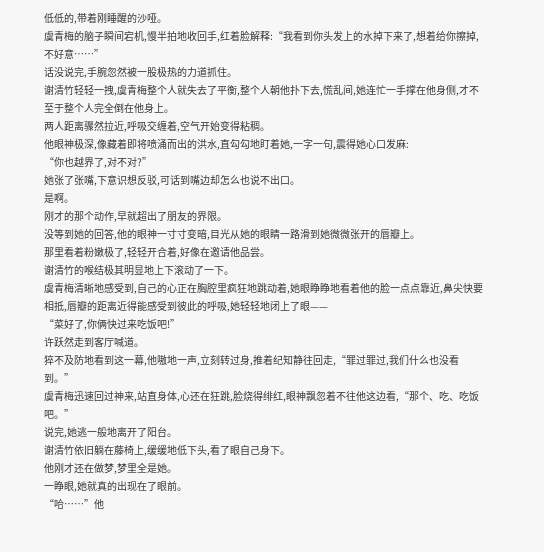低低的,带着刚睡醒的沙哑。
虞青梅的脑子瞬间宕机,慢半拍地收回手,红着脸解释:“我看到你头发上的水掉下来了,想着给你擦掉,不好意……”
话没说完,手腕忽然被一股极热的力道抓住。
谢清竹轻轻一拽,虞青梅整个人就失去了平衡,整个人朝他扑下去,慌乱间,她连忙一手撑在他身侧,才不至于整个人完全倒在他身上。
两人距离骤然拉近,呼吸交缠着,空气开始变得粘稠。
他眼神极深,像藏着即将喷涌而出的洪水,直勾勾地盯着她,一字一句,震得她心口发麻:
“你也越界了,对不对?”
她张了张嘴,下意识想反驳,可话到嘴边却怎么也说不出口。
是啊。
刚才的那个动作,早就超出了朋友的界限。
没等到她的回答,他的眼神一寸寸变暗,目光从她的眼睛一路滑到她微微张开的唇瓣上。
那里看着粉嫩极了,轻轻开合着,好像在邀请他品尝。
谢清竹的喉结极其明显地上下滚动了一下。
虞青梅清晰地感受到,自己的心正在胸腔里疯狂地跳动着,她眼睁睁地看着他的脸一点点靠近,鼻尖快要相抵,唇瓣的距离近得能感受到彼此的呼吸,她轻轻地闭上了眼——
“菜好了,你俩快过来吃饭吧!”
许跃然走到客厅喊道。
猝不及防地看到这一幕,他嗷地一声,立刻转过身,推着纪知静往回走,“罪过罪过,我们什么也没看到。”
虞青梅迅速回过神来,站直身体,心还在狂跳,脸烧得绯红,眼神飘忽着不往他这边看,“那个、吃、吃饭吧。”
说完,她逃一般地离开了阳台。
谢清竹依旧躺在藤椅上,缓缓地低下头,看了眼自己身下。
他刚才还在做梦,梦里全是她。
一睁眼,她就真的出现在了眼前。
“哈……”他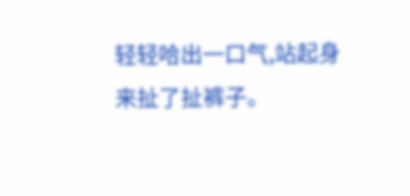轻轻哈出一口气,站起身来扯了扯裤子。